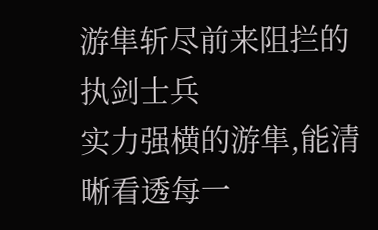游隼斩尽前来阻拦的执剑士兵
实力强横的游隼,能清晰看透每一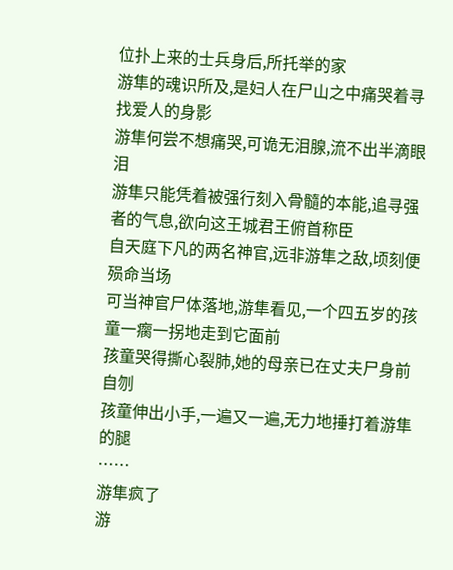位扑上来的士兵身后,所托举的家
游隼的魂识所及,是妇人在尸山之中痛哭着寻找爱人的身影
游隼何尝不想痛哭,可诡无泪腺,流不出半滴眼泪
游隼只能凭着被强行刻入骨髓的本能,追寻强者的气息,欲向这王城君王俯首称臣
自天庭下凡的两名神官,远非游隼之敌,顷刻便殒命当场
可当神官尸体落地,游隼看见,一个四五岁的孩童一瘸一拐地走到它面前
孩童哭得撕心裂肺,她的母亲已在丈夫尸身前自刎
孩童伸出小手,一遍又一遍,无力地捶打着游隼的腿
……
游隼疯了
游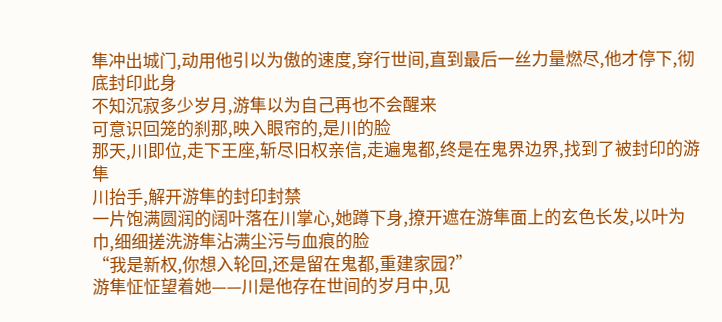隼冲出城门,动用他引以为傲的速度,穿行世间,直到最后一丝力量燃尽,他才停下,彻底封印此身
不知沉寂多少岁月,游隼以为自己再也不会醒来
可意识回笼的刹那,映入眼帘的,是川的脸
那天,川即位,走下王座,斩尽旧权亲信,走遍鬼都,终是在鬼界边界,找到了被封印的游隼
川抬手,解开游隼的封印封禁
一片饱满圆润的阔叶落在川掌心,她蹲下身,撩开遮在游隼面上的玄色长发,以叶为巾,细细搓洗游隼沾满尘污与血痕的脸
“我是新权,你想入轮回,还是留在鬼都,重建家园?”
游隼怔怔望着她——川是他存在世间的岁月中,见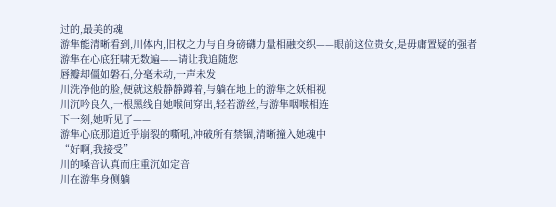过的,最美的魂
游隼能清晰看到,川体内,旧权之力与自身磅礴力量相融交织——眼前这位贵女,是毋庸置疑的强者
游隼在心底狂啸无数遍——请让我追随您
唇瓣却僵如磐石,分毫未动,一声未发
川洗净他的脸,便就这般静静蹲着,与躺在地上的游隼之妖相视
川沉吟良久,一根黑线自她喉间穿出,轻若游丝,与游隼咽喉相连
下一刻,她听见了——
游隼心底那道近乎崩裂的嘶吼,冲破所有禁锢,清晰撞入她魂中
“好啊,我接受”
川的嗓音认真而庄重沉如定音
川在游隼身侧躺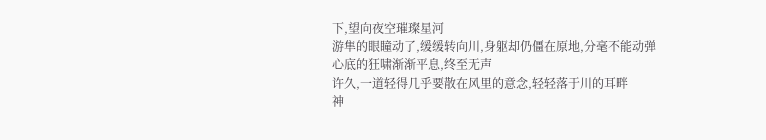下,望向夜空璀璨星河
游隼的眼瞳动了,缓缓转向川,身躯却仍僵在原地,分毫不能动弹
心底的狂啸渐渐平息,终至无声
许久,一道轻得几乎要散在风里的意念,轻轻落于川的耳畔
神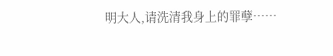明大人,请洗清我身上的罪孽……